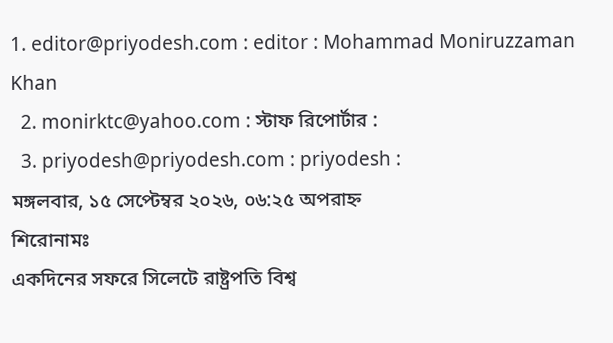1. editor@priyodesh.com : editor : Mohammad Moniruzzaman Khan
  2. monirktc@yahoo.com : স্টাফ রিপোর্টার :
  3. priyodesh@priyodesh.com : priyodesh :
মঙ্গলবার, ১৫ সেপ্টেম্বর ২০২৬, ০৬:২৫ অপরাহ্ন
শিরোনামঃ
একদিনের সফরে সিলেটে রাষ্ট্রপতি বিশ্ব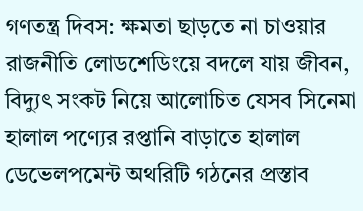গণতন্ত্র দিবস: ক্ষমতা ছাড়তে না চাওয়ার রাজনীতি লোডশেডিংয়ে বদলে যায় জীবন, বিদ্যুৎ সংকট নিয়ে আলোচিত যেসব সিনেমা হালাল পণ্যের রপ্তানি বাড়াতে হালাল ডেভেলপমেন্ট অথরিটি গঠনের প্রস্তাব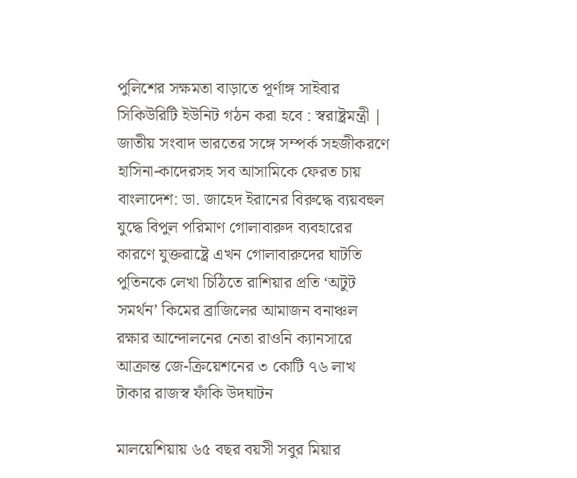পুলিশের সক্ষমতা বাড়াতে পূর্ণাঙ্গ সাইবার সিকিউরিটি ইউনিট গঠন করা হবে : স্বরাষ্ট্রমন্ত্রী | জাতীয় সংবাদ ভারতের সঙ্গে সম্পর্ক সহজীকরণে হাসিনা-কাদেরসহ সব আসামিকে ফেরত চায় বাংলাদেশ: ডা. জাহেদ ইরানের বিরুদ্ধে ব্যয়বহুল যুদ্ধে বিপুল পরিমাণ গোলাবারুদ ব্যবহারের কারণে যুক্তরাষ্ট্রে এখন গোলাবারুদের ঘাটতি পুতিনকে লেখা চিঠিতে রাশিয়ার প্রতি ‘অটুট সমর্থন’ কিমের ব্রাজিলের আমাজন বনাঞ্চল রক্ষার আন্দোলনের নেতা রাওনি ক্যানসারে আক্রান্ত জে-ক্রিয়েশনের ৩ কোটি ৭৬ লাখ টাকার রাজস্ব ফাঁকি উদঘাটন

মালয়েশিয়ায় ৬৫ বছর বয়সী সবুর মিয়ার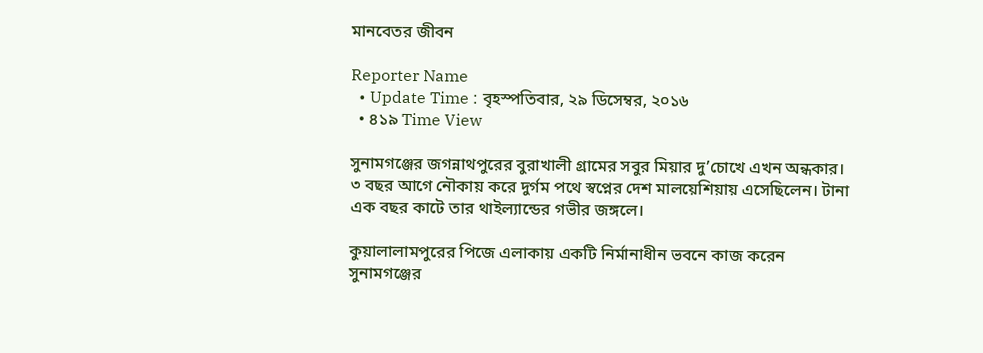মানবেতর জীবন

Reporter Name
  • Update Time : বৃহস্পতিবার, ২৯ ডিসেম্বর, ২০১৬
  • ৪১৯ Time View

সুনামগঞ্জের জগন্নাথপুরের বুরাখালী গ্রামের সবুর মিয়ার দু’চোখে এখন অন্ধকার। ৩ বছর আগে নৌকায় করে দুর্গম পথে স্বপ্নের দেশ মালয়েশিয়ায় এসেছিলেন। টানা এক বছর কাটে তার থাইল্যান্ডের গভীর জঙ্গলে।

কুয়ালালামপুরের পিজে এলাকায় একটি নির্মানাধীন ভবনে কাজ করেন সুনামগঞ্জের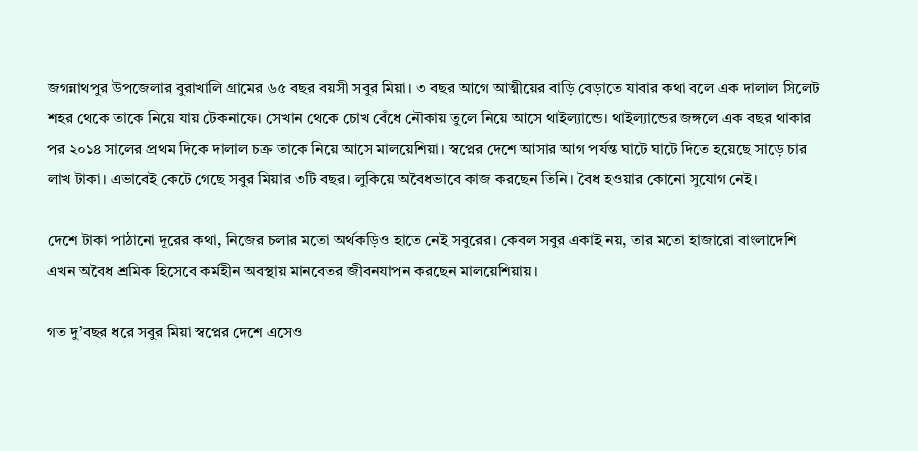জগন্নাথপুর উপজেলার বুরাখালি গ্রামের ৬৫ বছর বয়সী সবুর মিয়া। ৩ বছর আগে আত্মীয়ের বাড়ি বেড়াতে যাবার কথা বলে এক দালাল সিলেট শহর থেকে তাকে নিয়ে যায় টেকনাফে। সেখান থেকে চোখ বেঁধে নৌকায় তুলে নিয়ে আসে থাইল্যান্ডে। থাইল্যান্ডের জঙ্গলে এক বছর থাকার পর ২০১৪ সালের প্রথম দিকে দালাল চক্র তাকে নিয়ে আসে মালয়েশিয়া। স্বপ্নের দেশে আসার আগ পর্যন্ত ঘাটে ঘাটে দিতে হয়েছে সাড়ে চার লাখ টাকা। এভাবেই কেটে গেছে সবুর মিয়ার ৩টি বছর। লুকিয়ে অবৈধভাবে কাজ করছেন তিনি। বৈধ হওয়ার কোনো সুযোগ নেই।

দেশে টাকা পাঠানো দূরের কথা, নিজের চলার মতো অর্থকড়িও হাতে নেই সবুরের। কেবল সবুর একাই নয়, তার মতো হাজারো বাংলাদেশি এখন অবৈধ শ্রমিক হিসেবে কর্মহীন অবস্থায় মানবেতর জীবনযাপন করছেন মালয়েশিয়ায়।

গত দু’বছর ধরে সবুর মিয়া স্বপ্নের দেশে এসেও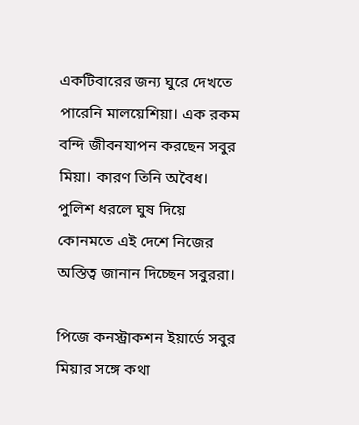একটিবারের জন্য ঘুরে দেখতে পারেনি মালয়েশিয়া। এক রকম বন্দি জীবনযাপন করছেন সবুর মিয়া। কারণ তিনি অবৈধ। পুলিশ ধরলে ঘুষ দিয়ে কোনমতে এই দেশে নিজের অস্তিত্ব জানান দিচ্ছেন সবুররা।

পিজে কনস্ট্রাকশন ইয়ার্ডে সবুর মিয়ার সঙ্গে কথা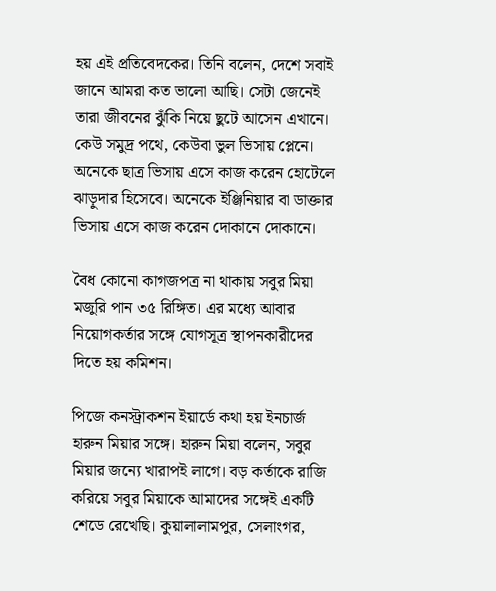হয় এই প্রতিবেদকের। তিনি বলেন, দেশে সবাই জানে আমরা কত ভালো আছি। সেটা জেনেই তারা জীবনের ঝুঁকি নিয়ে ছুটে আসেন এখানে। কেউ সমুদ্র পথে, কেউবা ভুল ভিসায় প্লেনে। অনেকে ছাত্র ভিসায় এসে কাজ করেন হোটেলে ঝাড়ুদার হিসেবে। অনেকে ইঞ্জিনিয়ার বা ডাক্তার ভিসায় এসে কাজ করেন দোকানে দোকানে।

বৈধ কোনো কাগজপত্র না থাকায় সবুর মিয়া মজুরি পান ৩৫ রিঙ্গিত। এর মধ্যে আবার নিয়োগকর্তার সঙ্গে যোগসূত্র স্থাপনকারীদের দিতে হয় কমিশন।

পিজে কনস্ট্রাকশন ইয়ার্ডে কথা হয় ইনচার্জ হারুন মিয়ার সঙ্গে। হারুন মিয়া বলেন, সবুর মিয়ার জন্যে খারাপই লাগে। বড় কর্তাকে রাজি করিয়ে সবুর মিয়াকে আমাদের সঙ্গেই একটি শেডে রেখেছি। কুয়ালালামপুর, সেলাংগর,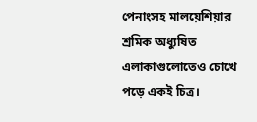পেনাংসহ মালয়েশিয়ার শ্রমিক অধ্যুষিত এলাকাগুলোতেও চোখে পড়ে একই চিত্র।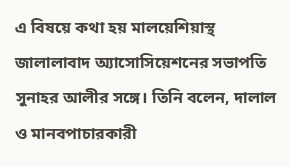এ বিষয়ে কথা হয় মালয়েশিয়াস্থ জালালাবাদ অ্যাসোসিয়েশনের সভাপতি সুনাহর আলীর সঙ্গে। তিনি বলেন, দালাল ও মানবপাচারকারী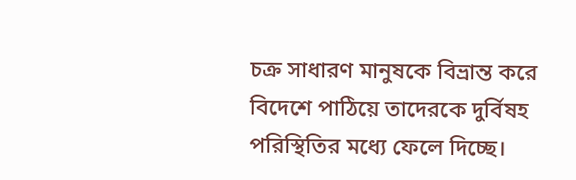চক্র সাধারণ মানুষকে বিভ্রান্ত করে বিদেশে পাঠিয়ে তাদেরকে দুর্বিষহ পরিস্থিতির মধ্যে ফেলে দিচ্ছে।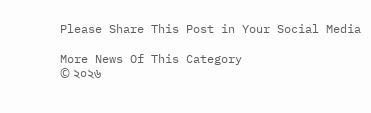Please Share This Post in Your Social Media

More News Of This Category
© ২০২৬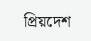প্রিয়দেশ